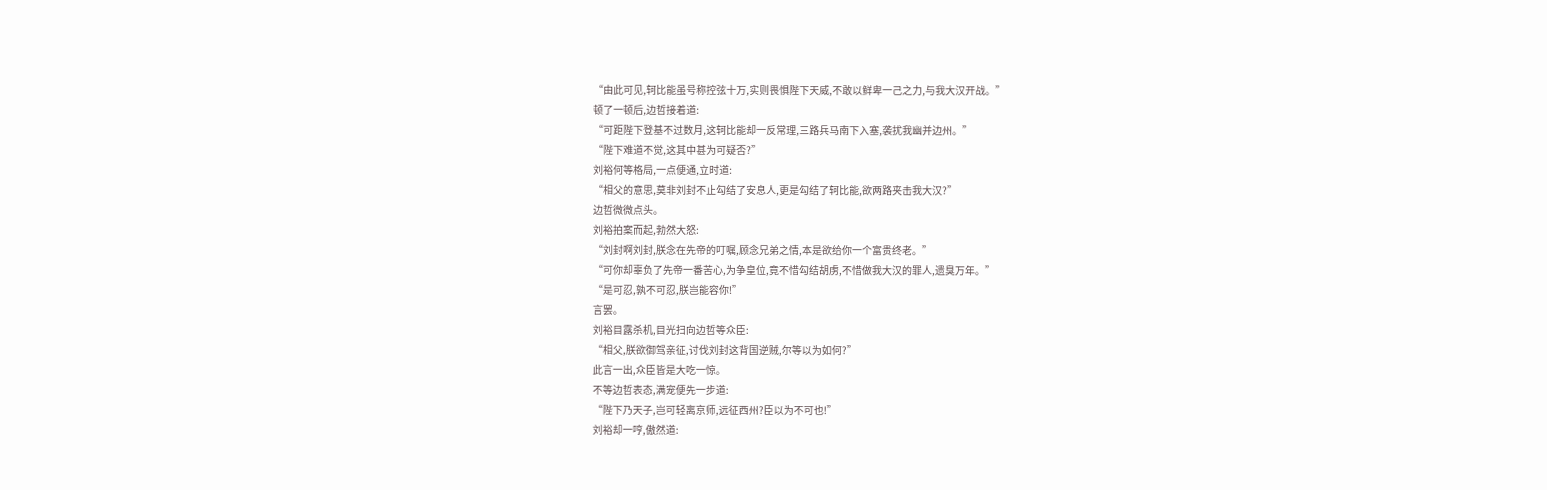“由此可见,轲比能虽号称控弦十万,实则畏惧陛下天威,不敢以鲜卑一己之力,与我大汉开战。”
顿了一顿后,边哲接着道:
“可距陛下登基不过数月,这轲比能却一反常理,三路兵马南下入塞,袭扰我幽并边州。”
“陛下难道不觉,这其中甚为可疑否?”
刘裕何等格局,一点便通,立时道:
“相父的意思,莫非刘封不止勾结了安息人,更是勾结了轲比能,欲两路夹击我大汉?”
边哲微微点头。
刘裕拍案而起,勃然大怒:
“刘封啊刘封,朕念在先帝的叮嘱,顾念兄弟之情,本是欲给你一个富贵终老。”
“可你却辜负了先帝一番苦心,为争皇位,竟不惜勾结胡虏,不惜做我大汉的罪人,遗臭万年。”
“是可忍,孰不可忍,朕岂能容你!”
言罢。
刘裕目露杀机,目光扫向边哲等众臣:
“相父,朕欲御驾亲征,讨伐刘封这背国逆贼,尔等以为如何?”
此言一出,众臣皆是大吃一惊。
不等边哲表态,满宠便先一步道:
“陛下乃天子,岂可轻离京师,远征西州?臣以为不可也!”
刘裕却一哼,傲然道: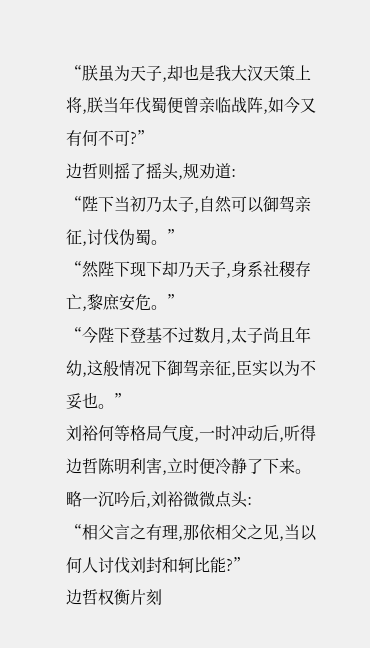“朕虽为天子,却也是我大汉天策上将,朕当年伐蜀便曾亲临战阵,如今又有何不可?”
边哲则摇了摇头,规劝道:
“陛下当初乃太子,自然可以御驾亲征,讨伐伪蜀。”
“然陛下现下却乃天子,身系社稷存亡,黎庶安危。”
“今陛下登基不过数月,太子尚且年幼,这般情况下御驾亲征,臣实以为不妥也。”
刘裕何等格局气度,一时冲动后,听得边哲陈明利害,立时便冷静了下来。
略一沉吟后,刘裕微微点头:
“相父言之有理,那依相父之见,当以何人讨伐刘封和轲比能?”
边哲权衡片刻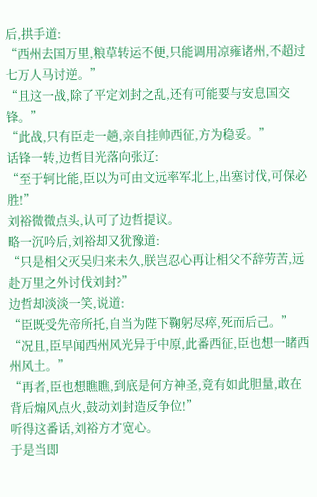后,拱手道:
“西州去国万里,粮草转运不便,只能调用凉雍诸州,不超过七万人马讨逆。”
“且这一战,除了平定刘封之乱,还有可能要与安息国交锋。”
“此战,只有臣走一趟,亲自挂帅西征,方为稳妥。”
话锋一转,边哲目光落向张辽:
“至于轲比能,臣以为可由文远率军北上,出塞讨伐,可保必胜!”
刘裕微微点头,认可了边哲提议。
略一沉吟后,刘裕却又犹豫道:
“只是相父灭吴归来未久,朕岂忍心再让相父不辞劳苦,远赴万里之外讨伐刘封?”
边哲却淡淡一笑,说道:
“臣既受先帝所托,自当为陛下鞠躬尽瘁,死而后己。”
“况且,臣早闻西州风光异于中原,此番西征,臣也想一睹西州风土。”
“再者,臣也想瞧瞧,到底是何方神圣,竟有如此胆量,敢在背后煽风点火,鼓动刘封造反争位!”
听得这番话,刘裕方才宽心。
于是当即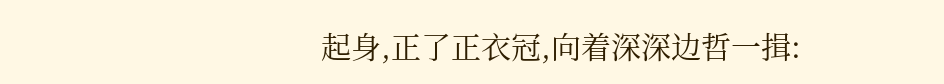起身,正了正衣冠,向着深深边哲一揖: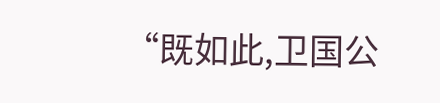“既如此,卫国公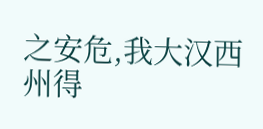之安危,我大汉西州得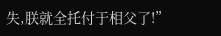失,朕就全托付于相父了!”